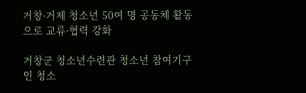거창·거제 청소년 50여 명 공동체 활동으로 교류·협력 강화

거창군 청소년수련관 청소년 참여기구인 청소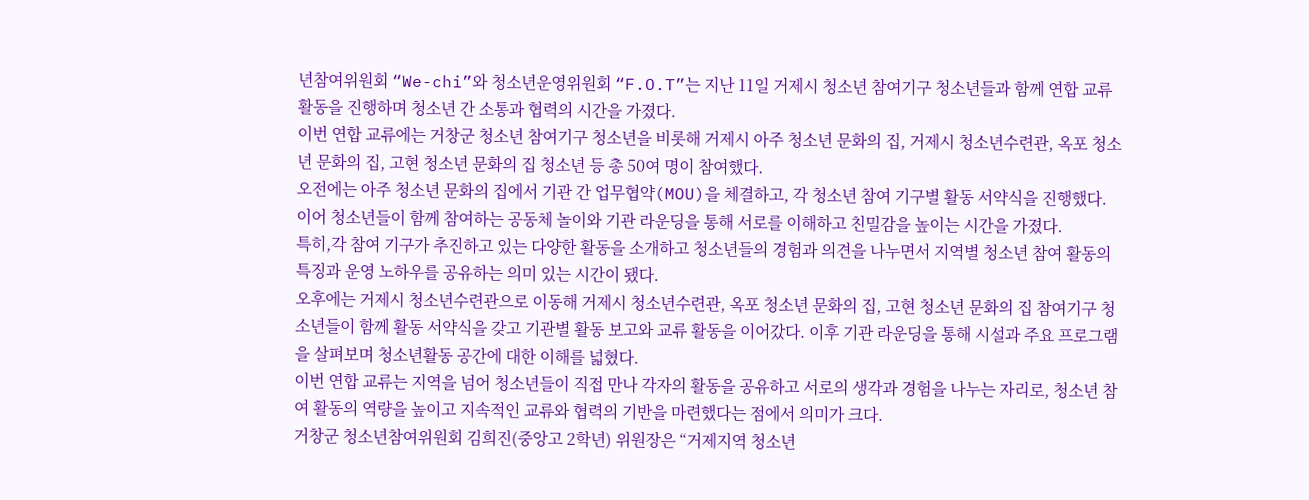년참여위원회 “We-chi”와 청소년운영위원회 “F.O.T”는 지난 11일 거제시 청소년 참여기구 청소년들과 함께 연합 교류 활동을 진행하며 청소년 간 소통과 협력의 시간을 가졌다.
이번 연합 교류에는 거창군 청소년 참여기구 청소년을 비롯해 거제시 아주 청소년 문화의 집, 거제시 청소년수련관, 옥포 청소년 문화의 집, 고현 청소년 문화의 집 청소년 등 총 50여 명이 참여했다.
오전에는 아주 청소년 문화의 집에서 기관 간 업무협약(MOU)을 체결하고, 각 청소년 참여 기구별 활동 서약식을 진행했다.
이어 청소년들이 함께 참여하는 공동체 놀이와 기관 라운딩을 통해 서로를 이해하고 친밀감을 높이는 시간을 가졌다.
특히,각 참여 기구가 추진하고 있는 다양한 활동을 소개하고 청소년들의 경험과 의견을 나누면서 지역별 청소년 참여 활동의 특징과 운영 노하우를 공유하는 의미 있는 시간이 됐다.
오후에는 거제시 청소년수련관으로 이동해 거제시 청소년수련관, 옥포 청소년 문화의 집, 고현 청소년 문화의 집 참여기구 청소년들이 함께 활동 서약식을 갖고 기관별 활동 보고와 교류 활동을 이어갔다. 이후 기관 라운딩을 통해 시설과 주요 프로그램을 살펴보며 청소년활동 공간에 대한 이해를 넓혔다.
이번 연합 교류는 지역을 넘어 청소년들이 직접 만나 각자의 활동을 공유하고 서로의 생각과 경험을 나누는 자리로, 청소년 참여 활동의 역량을 높이고 지속적인 교류와 협력의 기반을 마련했다는 점에서 의미가 크다.
거창군 청소년참여위원회 김희진(중앙고 2학년) 위원장은 “거제지역 청소년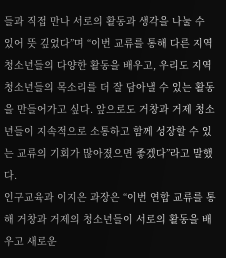들과 직접 만나 서로의 활동과 생각을 나눌 수 있어 뜻 깊었다”며 “이번 교류를 통해 다른 지역 청소년들의 다양한 활동을 배우고, 우리도 지역 청소년들의 목소리를 더 잘 담아낼 수 있는 활동을 만들어가고 싶다. 앞으로도 거창과 거제 청소년들이 지속적으로 소통하고 함께 성장할 수 있는 교류의 기회가 많아졌으면 좋겠다”라고 말했다.
인구교육과 이지은 과장은 “이번 연합 교류를 통해 거창과 거제의 청소년들이 서로의 활동을 배우고 새로운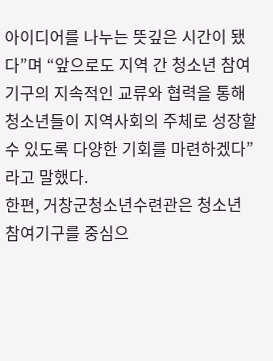아이디어를 나누는 뜻깊은 시간이 됐다”며 “앞으로도 지역 간 청소년 참여 기구의 지속적인 교류와 협력을 통해 청소년들이 지역사회의 주체로 성장할 수 있도록 다양한 기회를 마련하겠다”라고 말했다.
한편, 거창군청소년수련관은 청소년 참여기구를 중심으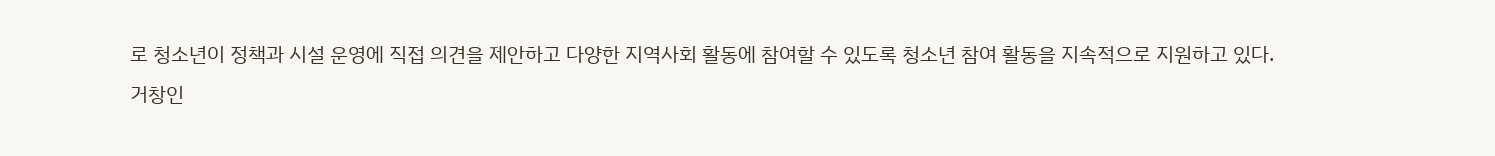로 청소년이 정책과 시설 운영에 직접 의견을 제안하고 다양한 지역사회 활동에 참여할 수 있도록 청소년 참여 활동을 지속적으로 지원하고 있다.
거창인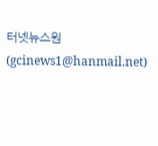터넷뉴스원(gcinews1@hanmail.net)